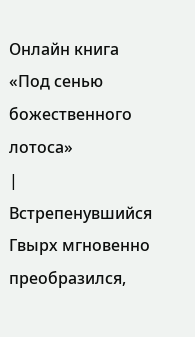Онлайн книга «Под сенью божественного лотоса»
|
Встрепенувшийся Гвырх мгновенно преобразился,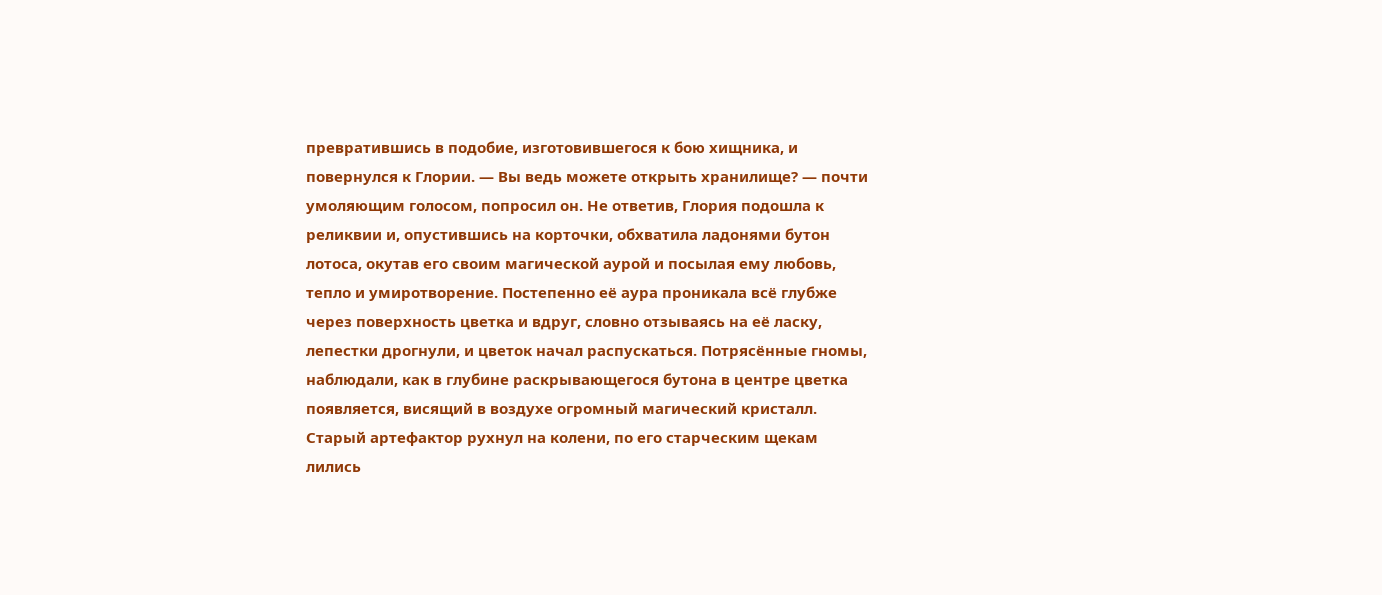превратившись в подобие, изготовившегося к бою хищника, и повернулся к Глории. — Вы ведь можете открыть хранилище? — почти умоляющим голосом, попросил он. Не ответив, Глория подошла к реликвии и, опустившись на корточки, обхватила ладонями бутон лотоса, окутав его своим магической аурой и посылая ему любовь, тепло и умиротворение. Постепенно её аура проникала всё глубже через поверхность цветка и вдруг, словно отзываясь на её ласку, лепестки дрогнули, и цветок начал распускаться. Потрясённые гномы, наблюдали, как в глубине раскрывающегося бутона в центре цветка появляется, висящий в воздухе огромный магический кристалл. Старый артефактор рухнул на колени, по его старческим щекам лились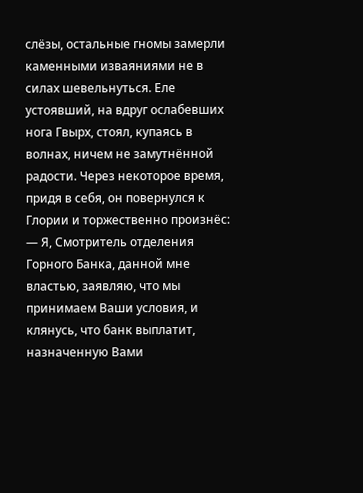слёзы, остальные гномы замерли каменными изваяниями не в силах шевельнуться. Еле устоявший, на вдруг ослабевших нога Гвырх, стоял, купаясь в волнах, ничем не замутнённой радости. Через некоторое время, придя в себя, он повернулся к Глории и торжественно произнёс: — Я, Смотритель отделения Горного Банка, данной мне властью, заявляю, что мы принимаем Ваши условия, и клянусь, что банк выплатит, назначенную Вами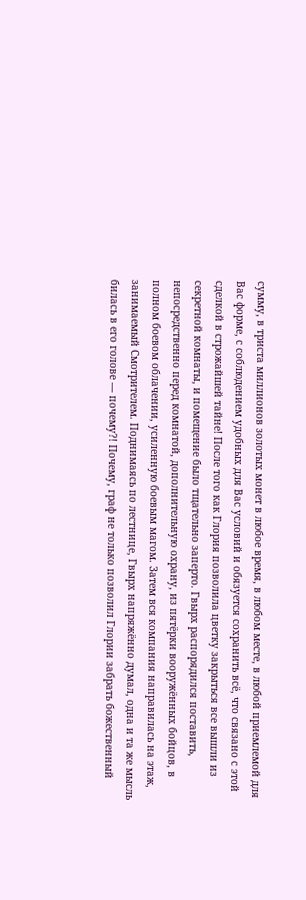сумму, в триста миллионов золотых монет в любое время, в любом месте, в любой приемлемой для Вас форме, с соблюдением удобных для Вас условий и обязуется сохранить всё, что связано с этой сделкой в строжайшей тайне! После того как Глория позволила цветку закрыться все вышли из секретной комнаты, и помещение было тщательно заперто. Гвырх распорядился поставить, непосредственно перед комнатой, дополнительную охрану, из пятёрки вооружённых бойцов, в полном боевом облачении, усиленную боевым магом. Затем вся компания направилась на этаж, занимаемый Смотрителем. Поднимаясь по лестнице, Гвырх напряжённо думал, одна и та же мысль билась в его голове — почему?! Почему, граф не только позволил Глории забрать божественный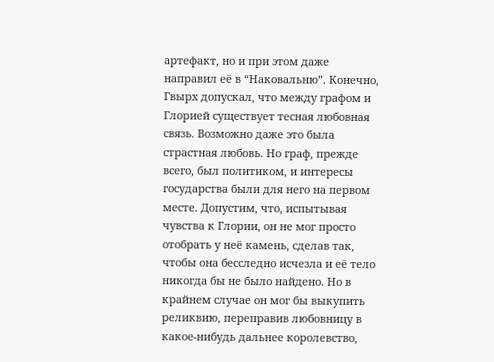артефакт, но и при этом даже направил её в “Наковальню”. Конечно, Гвырх допускал, что между графом и Глорией существует тесная любовная связь. Возможно даже это была страстная любовь. Но граф, прежде всего, был политиком, и интересы государства были для него на первом месте. Допустим, что, испытывая чувства к Глории, он не мог просто отобрать у неё камень, сделав так, чтобы она бесследно исчезла и её тело никогда бы не было найдено. Но в крайнем случае он мог бы выкупить реликвию, переправив любовницу в какое-нибудь дальнее королевство,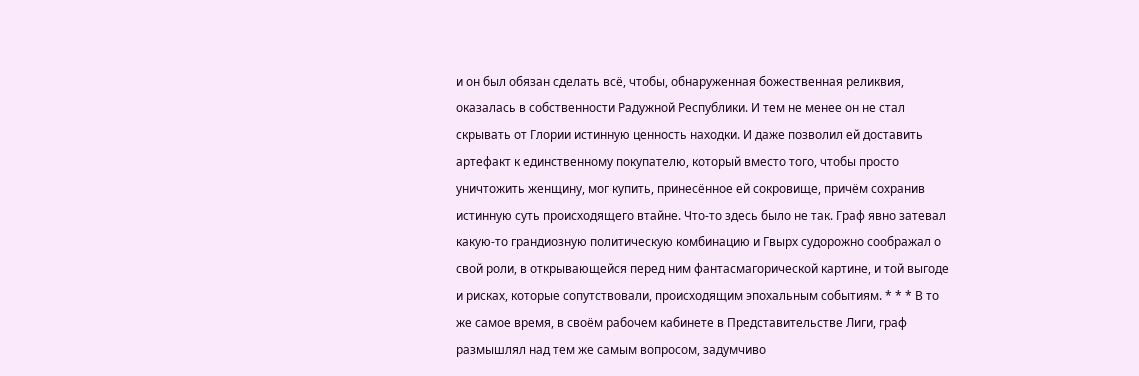и он был обязан сделать всё, чтобы, обнаруженная божественная реликвия, оказалась в собственности Радужной Республики. И тем не менее он не стал скрывать от Глории истинную ценность находки. И даже позволил ей доставить артефакт к единственному покупателю, который вместо того, чтобы просто уничтожить женщину, мог купить, принесённое ей сокровище, причём сохранив истинную суть происходящего втайне. Что-то здесь было не так. Граф явно затевал какую-то грандиозную политическую комбинацию и Гвырх судорожно соображал о свой роли, в открывающейся перед ним фантасмагорической картине, и той выгоде и рисках, которые сопутствовали, происходящим эпохальным событиям. * * * В то же самое время, в своём рабочем кабинете в Представительстве Лиги, граф размышлял над тем же самым вопросом, задумчиво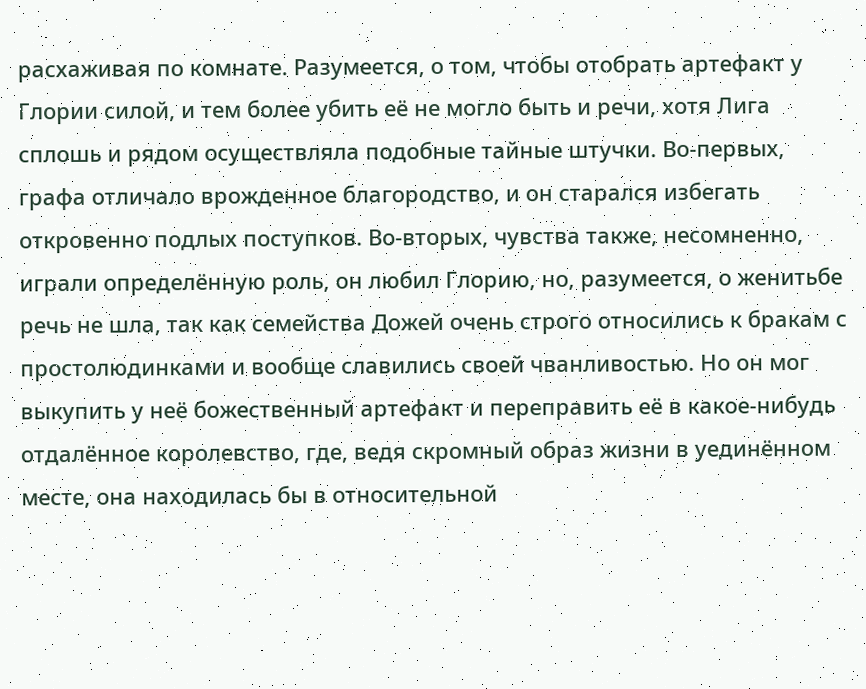расхаживая по комнате. Разумеется, о том, чтобы отобрать артефакт у Глории силой, и тем более убить её не могло быть и речи, хотя Лига сплошь и рядом осуществляла подобные тайные штучки. Во-первых, графа отличало врожденное благородство, и он старался избегать откровенно подлых поступков. Во-вторых, чувства также, несомненно, играли определённую роль, он любил Глорию, но, разумеется, о женитьбе речь не шла, так как семейства Дожей очень строго относились к бракам с простолюдинками и вообще славились своей чванливостью. Но он мог выкупить у неё божественный артефакт и переправить её в какое-нибудь отдалённое королевство, где, ведя скромный образ жизни в уединённом месте, она находилась бы в относительной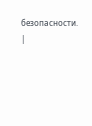безопасности. |